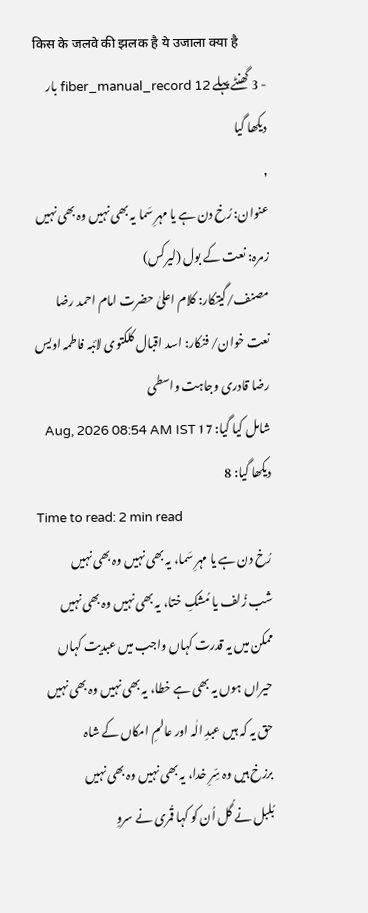किस के जलवे की झलक है ये उजाला क्या है
- 3 گھنٹے پہلے fiber_manual_record 12 بار دیکھا گیا
,
عنوان: رُخ دن ہے یا مہرِ سَما یہ بھی نہیں وہ بھی نہیں
زمرہ: نعت کے بول (لیرکس)
مصنف/گیتکار: کلام اعلیٰ حضرت امام احمد رضا
نعت خوان/ فنکار: اسد اقبال کلکتوی لائبہ فاطمہ اویس رضا قادری وجاہت واسطی
شامل کیا گیا: 17 Aug, 2026 08:54 AM IST
دیکھا گیا: 8
Time to read: 2 min read
رُخ دن ہے یا مہرِ سَما، یہ بھی نہیں وہ بھی نہیں
شب زُلف یا مُشکِ ختا، یہ بھی نہیں وہ بھی نہیں
ممکن میں یہ قدرت کہاں واجب میں عبدیت کہاں
حیراں ہوں یہ بھی ہے خطا، یہ بھی نہیں وہ بھی نہیں
حق یہ کہ ہیں عبدِ الٰہ اور عالمِ امکاں کے شاہ
برزخ ہیں وہ سِّرِ خدا، یہ بھی نہیں وہ بھی نہیں
بُلبل نے گُل اُن کو کہا قُمری نے سروِ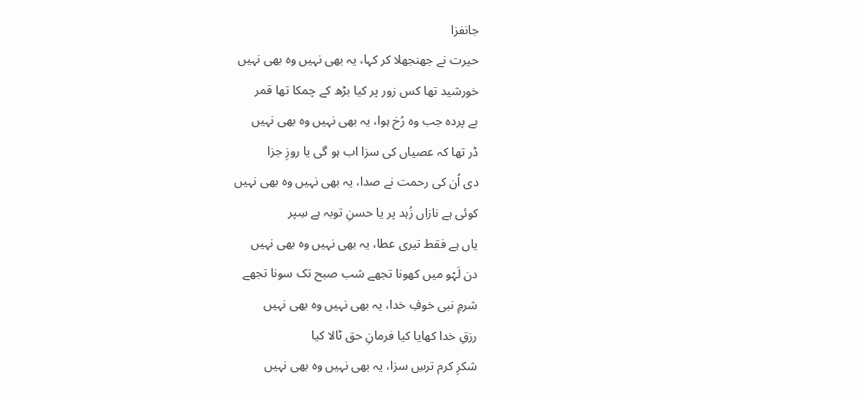جانفزا
حیرت نے جھنجھلا کر کہا، یہ بھی نہیں وہ بھی نہیں
خورشید تھا کس زور پر کیا بڑھ کے چمکا تھا قمر
بے پردہ جب وہ رُخ ہوا، یہ بھی نہیں وہ بھی نہیں
ڈر تھا کہ عصیاں کی سزا اب ہو گی یا روزِ جزا
دی اُن کی رحمت نے صدا، یہ بھی نہیں وہ بھی نہیں
کوئی ہے نازاں زُہد پر یا حسنِ توبہ ہے سِپر
یاں ہے فقط تیری عطا، یہ بھی نہیں وہ بھی نہیں
دن لَہْو میں کھونا تجھے شب صبح تک سونا تجھے
شرمِ نبی خوفِ خدا، یہ بھی نہیں وہ بھی نہیں
رزقِ خدا کھایا کیا فرمانِ حق ٹالا کیا
شکرِ کرم ترسِ سزا، یہ بھی نہیں وہ بھی نہیں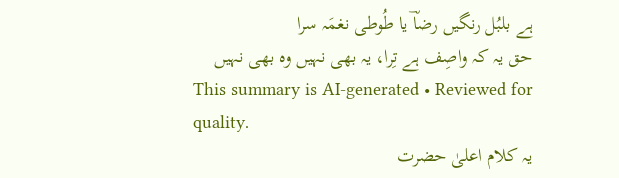ہے بلبُل رنگیں رضاؔ یا طُوطی نغمَہ سرا
حق یہ کہ واصِف ہے تِرا، یہ بھی نہیں وہ بھی نہیں
This summary is AI-generated • Reviewed for quality.
یہ کلام اعلیٰ حضرت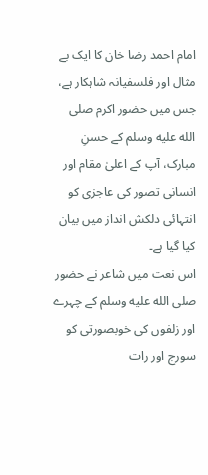امام احمد رضا خان کا ایک بے مثال اور فلسفیانہ شاہکار ہے، جس میں حضور اکرم صلى الله عليه وسلم کے حسنِ مبارک، آپ کے اعلیٰ مقام اور انسانی تصور کی عاجزی کو انتہائی دلکش انداز میں بیان کیا گیا ہے۔
اس نعت میں شاعر نے حضور صلى الله عليه وسلم کے چہرے اور زلفوں کی خوبصورتی کو سورج اور رات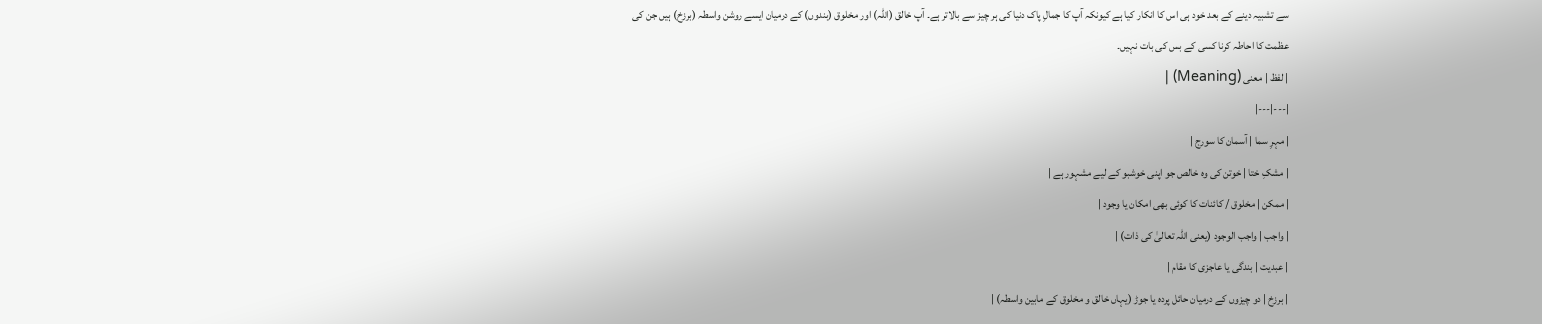سے تشبیہ دینے کے بعد خود ہی اس کا انکار کیا ہے کیونکہ آپ کا جمالِ پاک دنیا کی ہر چیز سے بالاتر ہے۔ آپ خالق (اللہ) اور مخلوق (بندوں) کے درمیان ایسے روشن واسطہ (برزخ) ہیں جن کی عظمت کا احاطہ کرنا کسی کے بس کی بات نہیں۔
| لفظ | معنی (Meaning) |
|---|---|
| مہرِ سما | آسمان کا سورج |
| مشکِ ختا | خوتن کی وہ خالص جو اپنی خوشبو کے لیے مشہور ہے |
| ممکن | مخلوق / کائنات کا کوئی بھی امکان یا وجود |
| واجب | واجب الوجود (یعنی اللہ تعالیٰ کی ذات) |
| عبدیت | بندگی یا عاجزی کا مقام |
| برزخ | دو چیزوں کے درمیان حائل پردہ یا جوڑ (یہاں خالق و مخلوق کے مابین واسطہ) |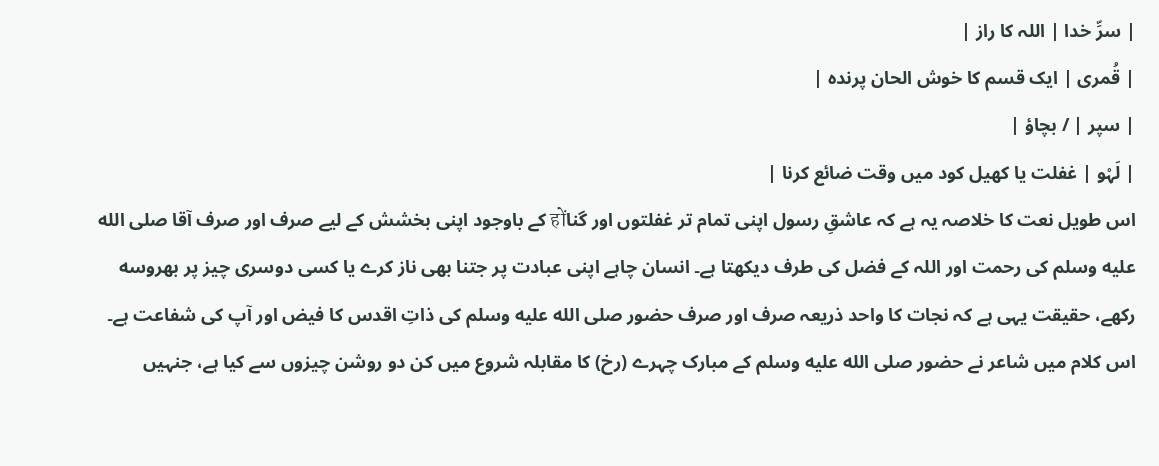| سرِّ خدا | اللہ کا راز |
| قُمری | ایک قسم کا خوش الحان پرندہ |
| سپر | / بچاؤ |
| لَہْو | غفلت یا کھیل کود میں وقت ضائع کرنا |
اس طویل نعت کا خلاصہ یہ ہے کہ عاشقِ رسول اپنی تمام تر غفلتوں اور گناहों کے باوجود اپنی بخشش کے لیے صرف اور صرف آقا صلى الله عليه وسلم کی رحمت اور اللہ کے فضل کی طرف دیکھتا ہے۔ انسان چاہے اپنی عبادت پر جتنا بھی ناز کرے یا کسی دوسری چیز پر بھروسه رکھے، حقیقت یہی ہے کہ نجات کا واحد ذریعہ صرف اور صرف حضور صلى الله عليه وسلم کی ذاتِ اقدس کا فیض اور آپ کی شفاعت ہے۔
اس کلام میں شاعر نے حضور صلى الله عليه وسلم کے مبارک چہرے (رخ) کا مقابلہ شروع میں کن دو روشن چیزوں سے کیا ہے، جنہیں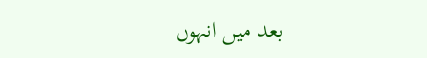بعد میں انہوں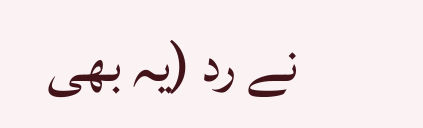نے رد (یہ بھی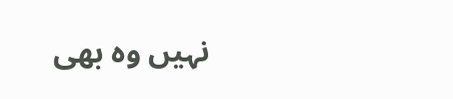نہیں وہ بھی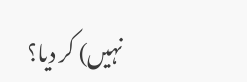نہیں) کر دیا؟